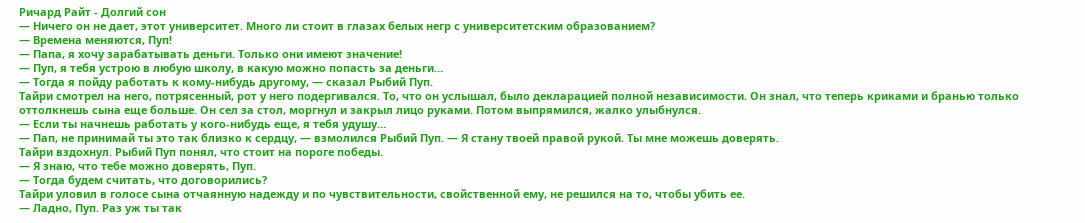Ричард Райт - Долгий сон
— Ничего он не дает, этот университет. Много ли стоит в глазах белых негр с университетским образованием?
— Времена меняются, Пуп!
— Папа, я хочу зарабатывать деньги. Только они имеют значение!
— Пуп, я тебя устрою в любую школу, в какую можно попасть за деньги…
— Тогда я пойду работать к кому-нибудь другому, — сказал Рыбий Пуп.
Тайри смотрел на него, потрясенный, рот у него подергивался. То, что он услышал, было декларацией полной независимости. Он знал, что теперь криками и бранью только оттолкнешь сына еще больше. Он сел за стол, моргнул и закрыл лицо руками. Потом выпрямился, жалко улыбнулся.
— Если ты начнешь работать у кого-нибудь еще, я тебя удушу…
— Пап, не принимай ты это так близко к сердцу, — взмолился Рыбий Пуп. — Я стану твоей правой рукой. Ты мне можешь доверять.
Тайри вздохнул. Рыбий Пуп понял, что стоит на пороге победы.
— Я знаю, что тебе можно доверять, Пуп.
— Тогда будем считать, что договорились?
Тайри уловил в голосе сына отчаянную надежду и по чувствительности, свойственной ему, не решился на то, чтобы убить ее.
— Ладно, Пуп. Раз уж ты так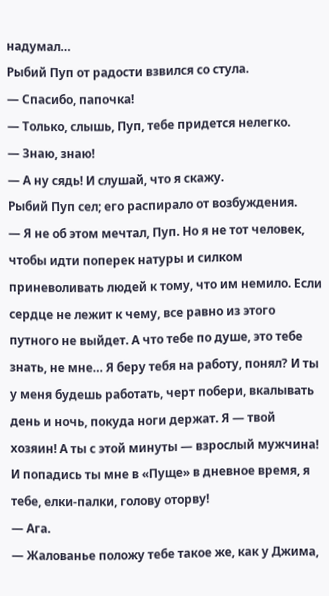надумал…
Рыбий Пуп от радости взвился со стула.
— Спасибо, папочка!
— Только, слышь, Пуп, тебе придется нелегко.
— Знаю, знаю!
— А ну сядь! И слушай, что я скажу.
Рыбий Пуп сел; его распирало от возбуждения.
— Я не об этом мечтал, Пуп. Но я не тот человек, чтобы идти поперек натуры и силком приневоливать людей к тому, что им немило. Если сердце не лежит к чему, все равно из этого путного не выйдет. А что тебе по душе, это тебе знать, не мне… Я беру тебя на работу, понял? И ты у меня будешь работать, черт побери, вкалывать день и ночь, покуда ноги держат. Я — твой хозяин! А ты с этой минуты — взрослый мужчина! И попадись ты мне в «Пуще» в дневное время, я тебе, елки-палки, голову оторву!
— Ага.
— Жалованье положу тебе такое же, как у Джима,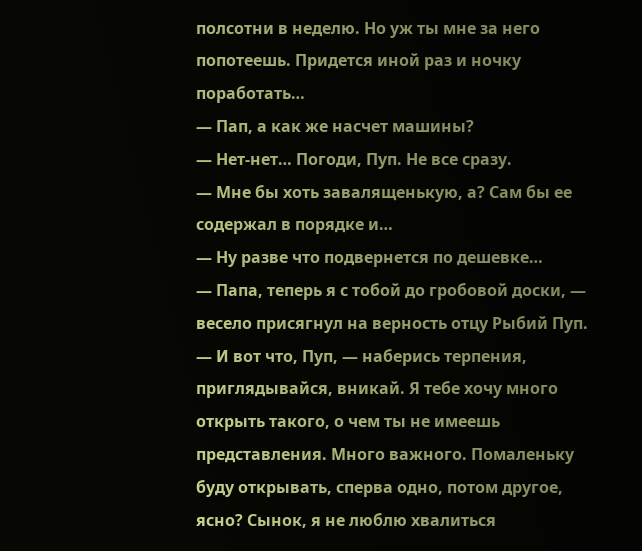полсотни в неделю. Но уж ты мне за него попотеешь. Придется иной раз и ночку поработать…
— Пап, а как же насчет машины?
— Нет-нет… Погоди, Пуп. Не все сразу.
— Мне бы хоть завалященькую, а? Сам бы ее содержал в порядке и…
— Ну разве что подвернется по дешевке…
— Папа, теперь я с тобой до гробовой доски, — весело присягнул на верность отцу Рыбий Пуп.
— И вот что, Пуп, — наберись терпения, приглядывайся, вникай. Я тебе хочу много открыть такого, о чем ты не имеешь представления. Много важного. Помаленьку буду открывать, сперва одно, потом другое, ясно? Сынок, я не люблю хвалиться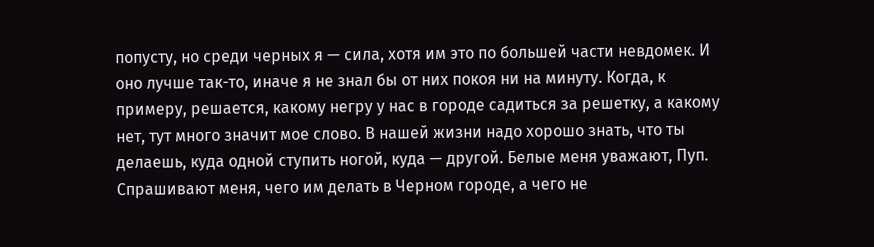попусту, но среди черных я — сила, хотя им это по большей части невдомек. И оно лучше так-то, иначе я не знал бы от них покоя ни на минуту. Когда, к примеру, решается, какому негру у нас в городе садиться за решетку, а какому нет, тут много значит мое слово. В нашей жизни надо хорошо знать, что ты делаешь, куда одной ступить ногой, куда — другой. Белые меня уважают, Пуп. Спрашивают меня, чего им делать в Черном городе, а чего не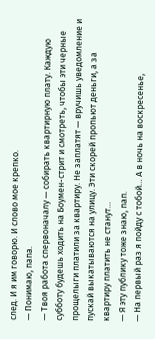след. И я им говорю. И слово мое крепко.
— Понимаю, папа.
— Твоя работа спервоначалу — собирать квартирную плату. Каждую субботу будешь ходить на Боумен-стрит и смотреть, чтобы эти черные прощелыги платили за квартиру. Не заплатят — вручишь уведомление и пускай выкатываются на улицу. Эти скорей пропьют деньги, а за квартиру платить не станут…
— Я эту публику тоже знаю, пап.
— На первый раз я пойду с тобой… А в ночь на воскресенье,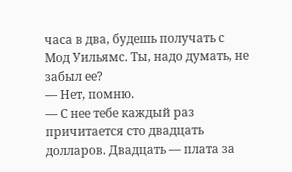часа в два, будешь получать с Мод Уильямс. Ты, надо думать, не забыл ее?
— Нет, помню.
— С нее тебе каждый раз причитается сто двадцать долларов. Двадцать — плата за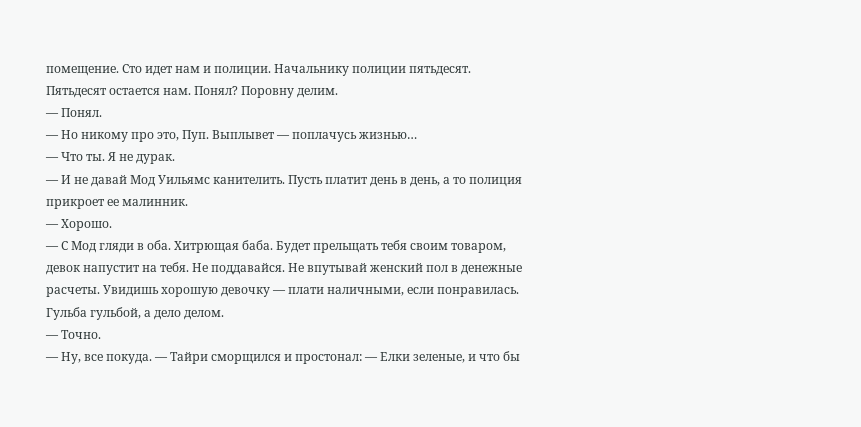помещение. Сто идет нам и полиции. Начальнику полиции пятьдесят. Пятьдесят остается нам. Понял? Поровну делим.
— Понял.
— Но никому про это, Пуп. Выплывет — поплачусь жизнью…
— Что ты. Я не дурак.
— И не давай Мод Уильямс канителить. Пусть платит день в день, а то полиция прикроет ее малинник.
— Хорошо.
— С Мод гляди в оба. Хитрющая баба. Будет прельщать тебя своим товаром, девок напустит на тебя. Не поддавайся. Не впутывай женский пол в денежные расчеты. Увидишь хорошую девочку — плати наличными, если понравилась. Гульба гульбой, а дело делом.
— Точно.
— Ну, все покуда. — Тайри сморщился и простонал: — Елки зеленые, и что бы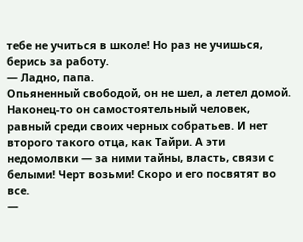тебе не учиться в школе! Но раз не учишься, берись за работу.
— Ладно, папа.
Опьяненный свободой, он не шел, а летел домой. Наконец-то он самостоятельный человек, равный среди своих черных собратьев. И нет второго такого отца, как Тайри. А эти недомолвки — за ними тайны, власть, связи с белыми! Черт возьми! Скоро и его посвятят во все.
—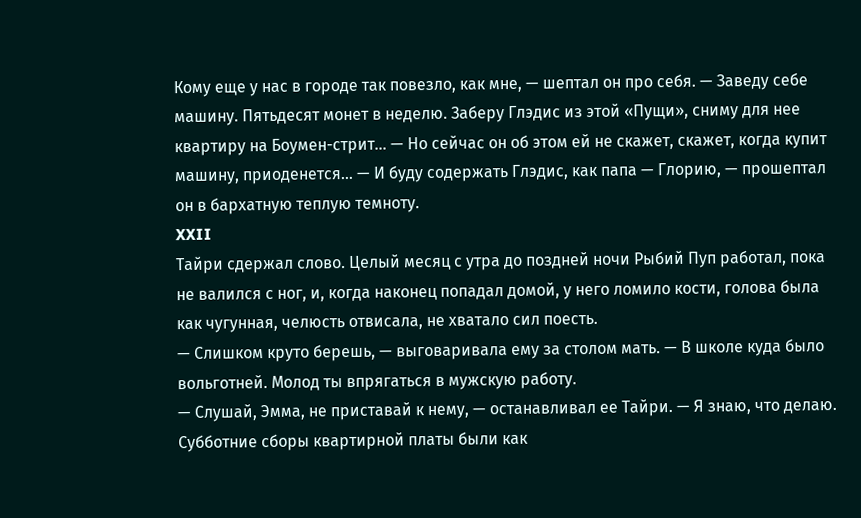Кому еще у нас в городе так повезло, как мне, — шептал он про себя. — Заведу себе машину. Пятьдесят монет в неделю. Заберу Глэдис из этой «Пущи», сниму для нее квартиру на Боумен-стрит… — Но сейчас он об этом ей не скажет, скажет, когда купит машину, приоденется… — И буду содержать Глэдис, как папа — Глорию, — прошептал он в бархатную теплую темноту.
XXII
Тайри сдержал слово. Целый месяц с утра до поздней ночи Рыбий Пуп работал, пока не валился с ног, и, когда наконец попадал домой, у него ломило кости, голова была как чугунная, челюсть отвисала, не хватало сил поесть.
— Слишком круто берешь, — выговаривала ему за столом мать. — В школе куда было вольготней. Молод ты впрягаться в мужскую работу.
— Слушай, Эмма, не приставай к нему, — останавливал ее Тайри. — Я знаю, что делаю.
Субботние сборы квартирной платы были как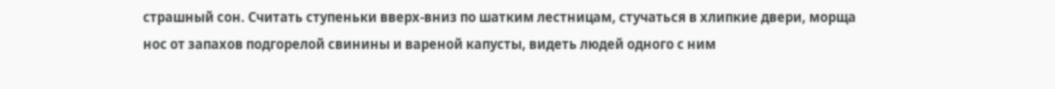страшный сон. Считать ступеньки вверх-вниз по шатким лестницам, стучаться в хлипкие двери, морща нос от запахов подгорелой свинины и вареной капусты, видеть людей одного с ним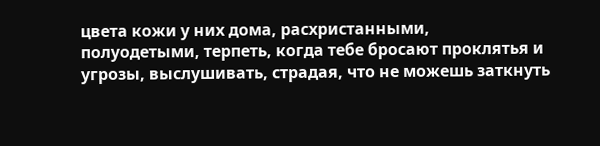цвета кожи у них дома, расхристанными, полуодетыми, терпеть, когда тебе бросают проклятья и угрозы, выслушивать, страдая, что не можешь заткнуть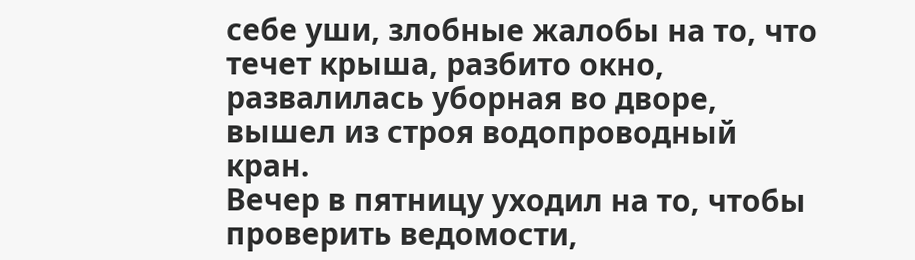себе уши, злобные жалобы на то, что течет крыша, разбито окно, развалилась уборная во дворе, вышел из строя водопроводный кран.
Вечер в пятницу уходил на то, чтобы проверить ведомости,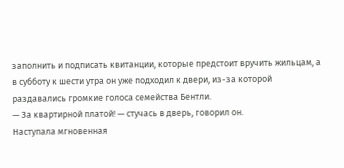заполнить и подписать квитанции, которые предстоит вручить жильцам, а в субботу к шести утра он уже подходил к двери, из-за которой раздавались громкие голоса семейства Бентли.
— За квартирной платой! — стучась в дверь, говорил он.
Наступала мгновенная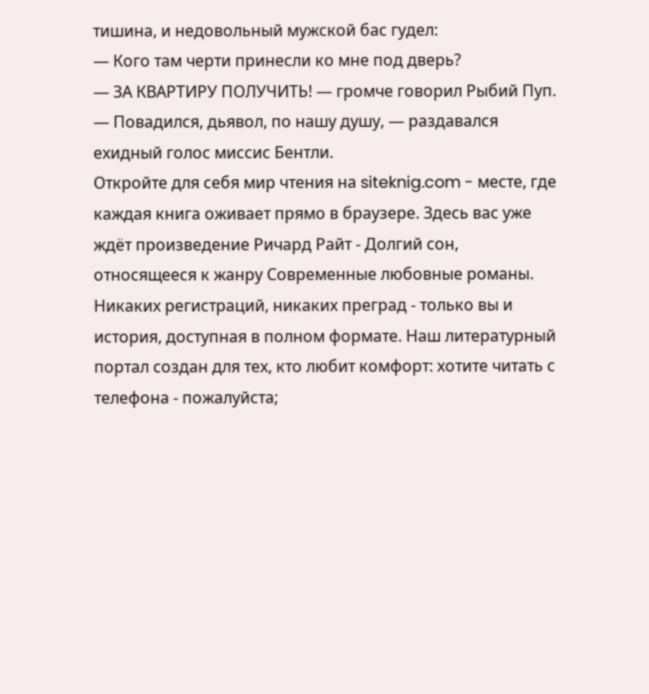тишина, и недовольный мужской бас гудел:
— Кого там черти принесли ко мне под дверь?
— ЗА КВАРТИРУ ПОЛУЧИТЬ! — громче говорил Рыбий Пуп.
— Повадился, дьявол, по нашу душу, — раздавался ехидный голос миссис Бентли.
Откройте для себя мир чтения на siteknig.com - месте, где каждая книга оживает прямо в браузере. Здесь вас уже ждёт произведение Ричард Райт - Долгий сон, относящееся к жанру Современные любовные романы. Никаких регистраций, никаких преград - только вы и история, доступная в полном формате. Наш литературный портал создан для тех, кто любит комфорт: хотите читать с телефона - пожалуйста;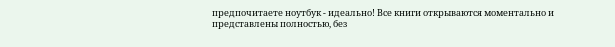предпочитаете ноутбук - идеально! Все книги открываются моментально и представлены полностью, без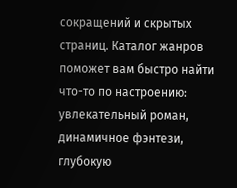сокращений и скрытых страниц. Каталог жанров поможет вам быстро найти что-то по настроению: увлекательный роман, динамичное фэнтези, глубокую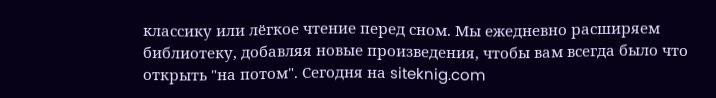классику или лёгкое чтение перед сном. Мы ежедневно расширяем библиотеку, добавляя новые произведения, чтобы вам всегда было что открыть "на потом". Сегодня на siteknig.com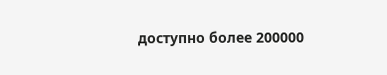доступно более 200000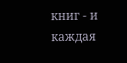книг - и каждая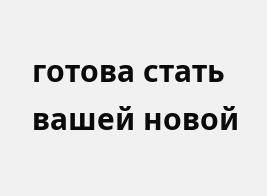готова стать вашей новой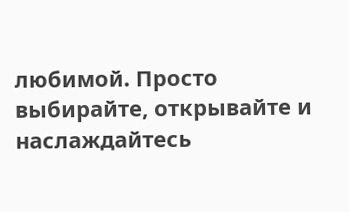любимой. Просто выбирайте, открывайте и наслаждайтесь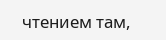чтением там,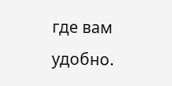где вам удобно.